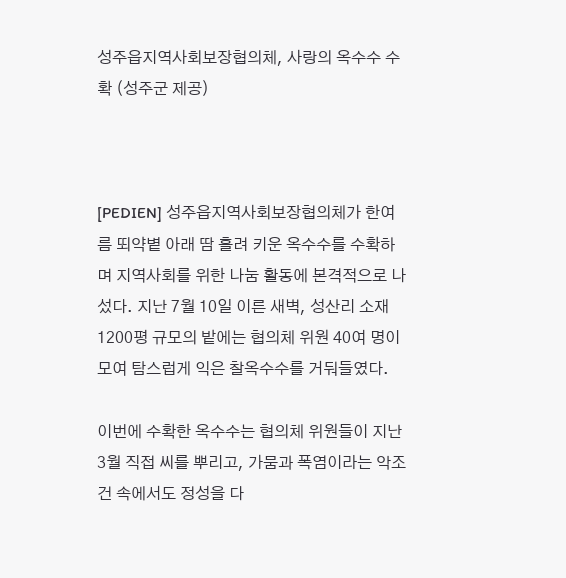성주읍지역사회보장협의체, 사랑의 옥수수 수확 (성주군 제공)



[PEDIEN] 성주읍지역사회보장협의체가 한여름 뙤약볕 아래 땀 흘려 키운 옥수수를 수확하며 지역사회를 위한 나눔 활동에 본격적으로 나섰다. 지난 7월 10일 이른 새벽, 성산리 소재 1200평 규모의 밭에는 협의체 위원 40여 명이 모여 탐스럽게 익은 찰옥수수를 거둬들였다.

이번에 수확한 옥수수는 협의체 위원들이 지난 3월 직접 씨를 뿌리고, 가뭄과 폭염이라는 악조건 속에서도 정성을 다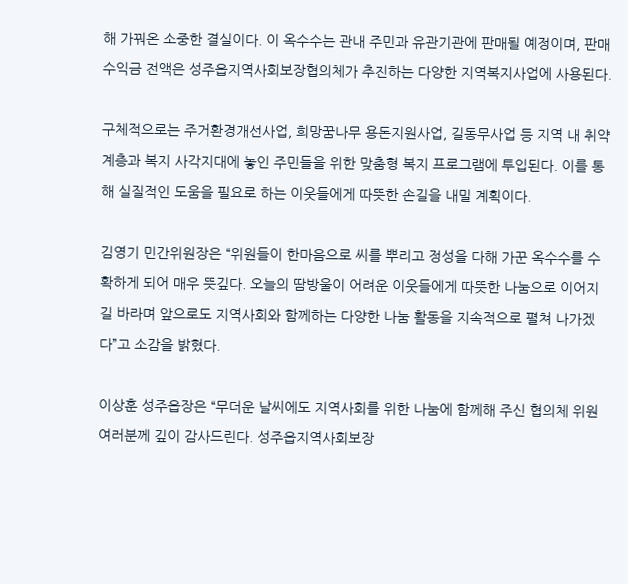해 가꿔온 소중한 결실이다. 이 옥수수는 관내 주민과 유관기관에 판매될 예정이며, 판매 수익금 전액은 성주읍지역사회보장협의체가 추진하는 다양한 지역복지사업에 사용된다.

구체적으로는 주거환경개선사업, 희망꿈나무 용돈지원사업, 길동무사업 등 지역 내 취약계층과 복지 사각지대에 놓인 주민들을 위한 맞춤형 복지 프로그램에 투입된다. 이를 통해 실질적인 도움을 필요로 하는 이웃들에게 따뜻한 손길을 내밀 계획이다.

김영기 민간위원장은 “위원들이 한마음으로 씨를 뿌리고 정성을 다해 가꾼 옥수수를 수확하게 되어 매우 뜻깊다. 오늘의 땀방울이 어려운 이웃들에게 따뜻한 나눔으로 이어지길 바라며 앞으로도 지역사회와 함께하는 다양한 나눔 활동을 지속적으로 펼쳐 나가겠다”고 소감을 밝혔다.

이상훈 성주읍장은 “무더운 날씨에도 지역사회를 위한 나눔에 함께해 주신 협의체 위원 여러분께 깊이 감사드린다. 성주읍지역사회보장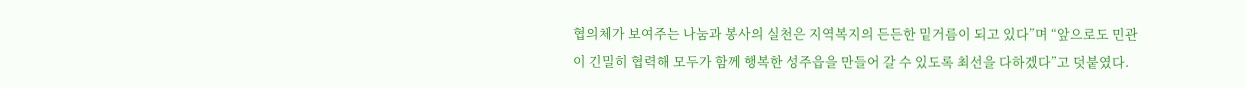협의체가 보여주는 나눔과 봉사의 실천은 지역복지의 든든한 밑거름이 되고 있다”며 “앞으로도 민관이 긴밀히 협력해 모두가 함께 행복한 성주읍을 만들어 갈 수 있도록 최선을 다하겠다”고 덧붙였다.